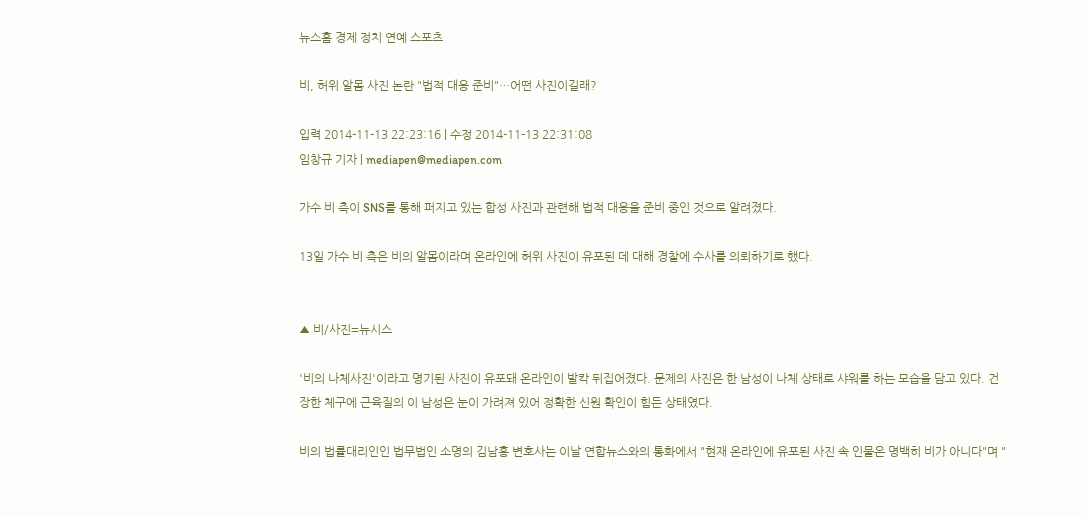뉴스홈 경제 정치 연예 스포츠

비, 허위 알몸 사진 논란 "법적 대응 준비"…어떤 사진이길래?

입력 2014-11-13 22:23:16 | 수정 2014-11-13 22:31:08
임창규 기자 | mediapen@mediapen.com

가수 비 측이 SNS를 통해 퍼지고 있는 합성 사진과 관련해 법적 대응을 준비 중인 것으로 알려졌다.

13일 가수 비 측은 비의 알몸이라며 온라인에 허위 사진이 유포된 데 대해 경찰에 수사를 의뢰하기로 했다.


▲ 비/사진=뉴시스

'비의 나체사진'이라고 명기된 사진이 유포돼 온라인이 발칵 뒤집어졌다. 문제의 사진은 한 남성이 나체 상태로 샤워를 하는 모습을 담고 있다. 건장한 체구에 근육질의 이 남성은 눈이 가려져 있어 정확한 신원 확인이 힘든 상태였다.

비의 법률대리인인 법무법인 소명의 김남홍 변호사는 이날 연합뉴스와의 통화에서 "현재 온라인에 유포된 사진 속 인물은 명백히 비가 아니다"며 "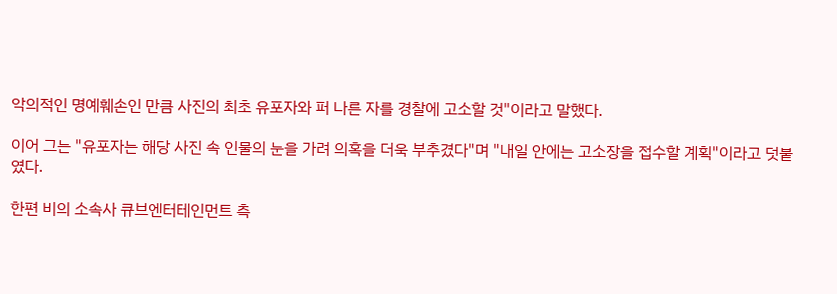악의적인 명예훼손인 만큼 사진의 최초 유포자와 퍼 나른 자를 경찰에 고소할 것"이라고 말했다.

이어 그는 "유포자는 해당 사진 속 인물의 눈을 가려 의혹을 더욱 부추겼다"며 "내일 안에는 고소장을 접수할 계획"이라고 덧붙였다.

한편 비의 소속사 큐브엔터테인먼트 측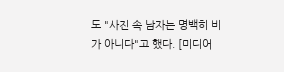도 "사진 속 남자는 명백히 비가 아니다"고 했다. [미디어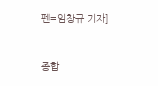펜=임창규 기자]


종합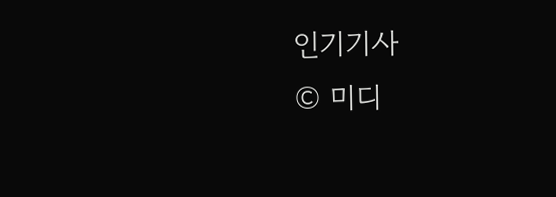인기기사
© 미디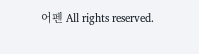어펜 All rights reserved.